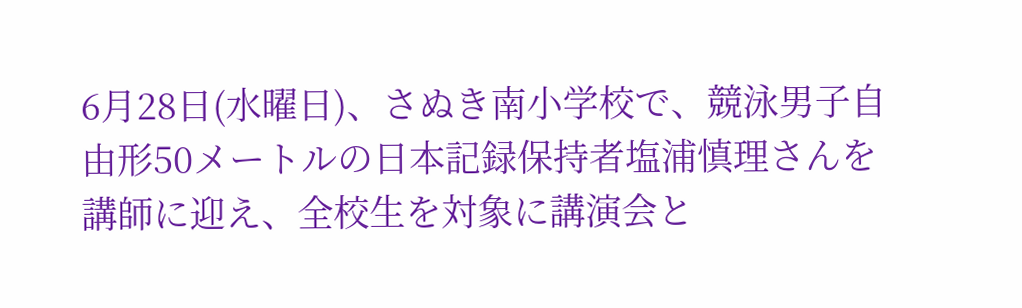6月28日(水曜日)、さぬき南小学校で、競泳男子自由形50メートルの日本記録保持者塩浦慎理さんを講師に迎え、全校生を対象に講演会と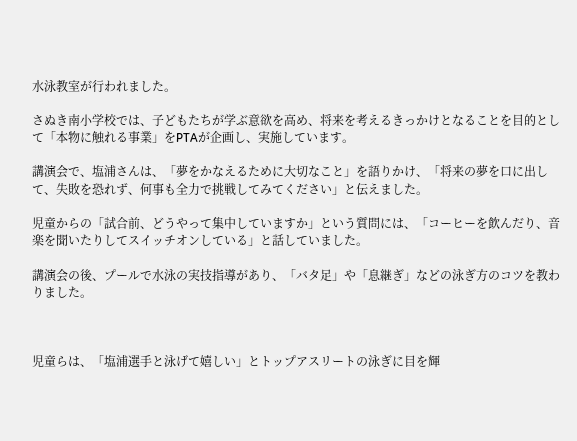水泳教室が行われました。

さぬき南小学校では、子どもたちが学ぶ意欲を高め、将来を考えるきっかけとなることを目的として「本物に触れる事業」をPTAが企画し、実施しています。

講演会で、塩浦さんは、「夢をかなえるために大切なこと」を語りかけ、「将来の夢を口に出して、失敗を恐れず、何事も全力で挑戦してみてください」と伝えました。

児童からの「試合前、どうやって集中していますか」という質問には、「コーヒーを飲んだり、音楽を聞いたりしてスイッチオンしている」と話していました。

講演会の後、プールで水泳の実技指導があり、「バタ足」や「息継ぎ」などの泳ぎ方のコツを教わりました。



児童らは、「塩浦選手と泳げて嬉しい」とトップアスリートの泳ぎに目を輝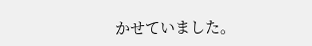かせていました。